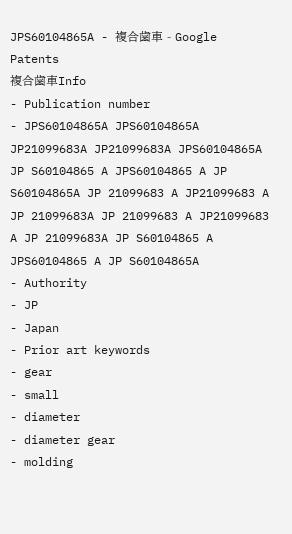JPS60104865A - 複合歯車 - Google Patents
複合歯車Info
- Publication number
- JPS60104865A JPS60104865A JP21099683A JP21099683A JPS60104865A JP S60104865 A JPS60104865 A JP S60104865A JP 21099683 A JP21099683 A JP 21099683A JP 21099683 A JP21099683 A JP 21099683A JP S60104865 A JPS60104865 A JP S60104865A
- Authority
- JP
- Japan
- Prior art keywords
- gear
- small
- diameter
- diameter gear
- molding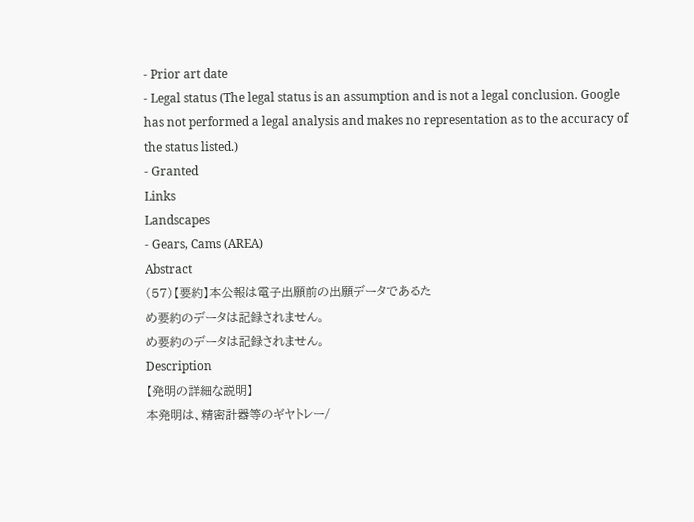- Prior art date
- Legal status (The legal status is an assumption and is not a legal conclusion. Google has not performed a legal analysis and makes no representation as to the accuracy of the status listed.)
- Granted
Links
Landscapes
- Gears, Cams (AREA)
Abstract
(57)【要約】本公報は電子出願前の出願データであるた
め要約のデータは記録されません。
め要約のデータは記録されません。
Description
【発明の詳細な説明】
本発明は、精密計器等のギヤトレー/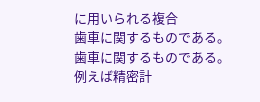に用いられる複合
歯車に関するものである。
歯車に関するものである。
例えば精密計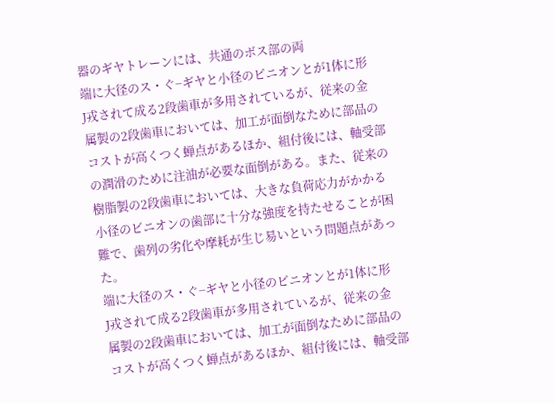器のギヤトレーンには、共通のボス部の両
端に大径のス・ぐ−ギヤと小径のピニオンとが1体に形
J戎されて成る2段歯車が多用されているが、従来の金
属製の2段歯車においては、加工が面倒なために部品の
コストが高くつく蝉点があるほか、組付後には、軸受部
の潤滑のために注油が必要な面倒がある。また、従来の
樹脂製の2段歯車においては、大きな負荷応力がかかる
小径のビニオンの歯部に十分な強度を持たせることが困
難で、歯列の劣化や摩耗が生じ易いという問題点があっ
た。
端に大径のス・ぐ−ギヤと小径のピニオンとが1体に形
J戎されて成る2段歯車が多用されているが、従来の金
属製の2段歯車においては、加工が面倒なために部品の
コストが高くつく蝉点があるほか、組付後には、軸受部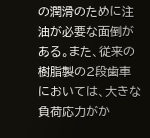の潤滑のために注油が必要な面倒がある。また、従来の
樹脂製の2段歯車においては、大きな負荷応力がか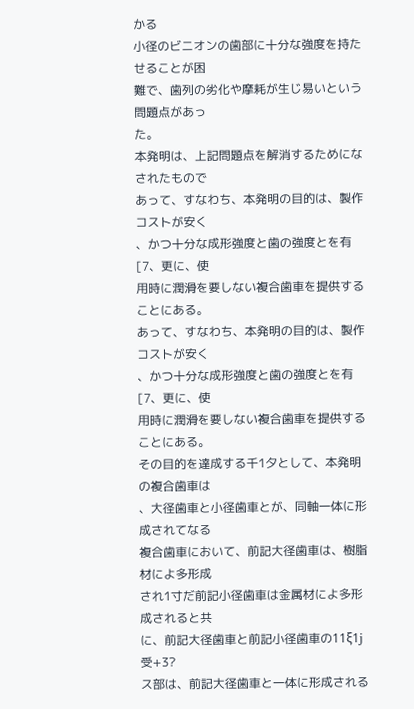かる
小径のビニオンの歯部に十分な強度を持たせることが困
難で、歯列の劣化や摩耗が生じ易いという問題点があっ
た。
本発明は、上記問題点を解消するためになされたもので
あって、すなわち、本発明の目的は、製作コストが安く
、かつ十分な成形強度と歯の強度とを有[7、更に、使
用時に潤滑を要しない複合歯車を提供することにある。
あって、すなわち、本発明の目的は、製作コストが安く
、かつ十分な成形強度と歯の強度とを有[7、更に、使
用時に潤滑を要しない複合歯車を提供することにある。
その目的を達成する千1夕として、本発明の複合歯車は
、大径歯車と小径歯車とが、同軸一体に形成されてなる
複合歯車において、前記大径歯車は、樹脂材によ多形成
され1寸だ前記小径歯車は金属材によ多形成されると共
に、前記大径歯車と前記小径歯車の11ξ1j受+3?
ス部は、前記大径歯車と一体に形成される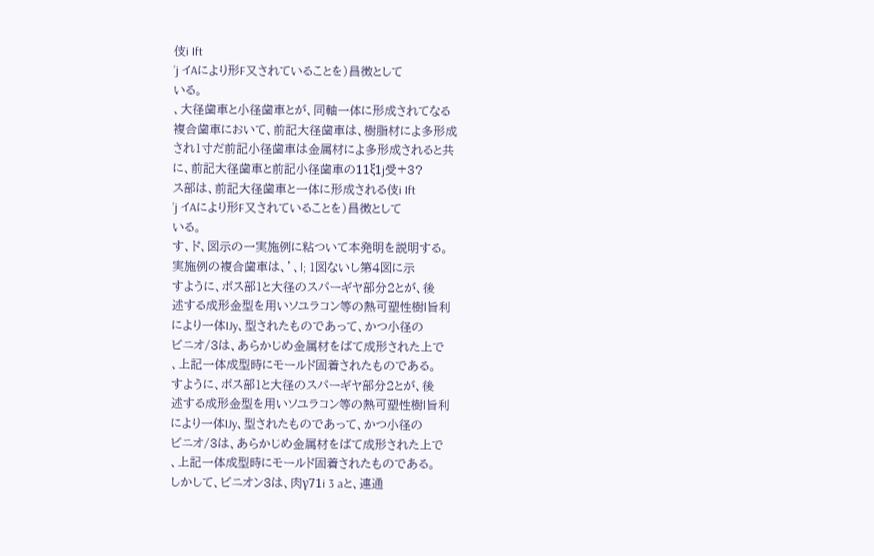伎i Ift
’j イAにより形F又されていることを)昌徴として
いる。
、大径歯車と小径歯車とが、同軸一体に形成されてなる
複合歯車において、前記大径歯車は、樹脂材によ多形成
され1寸だ前記小径歯車は金属材によ多形成されると共
に、前記大径歯車と前記小径歯車の11ξ1j受+3?
ス部は、前記大径歯車と一体に形成される伎i Ift
’j イAにより形F又されていることを)昌徴として
いる。
す、ド、図示の一実施例に粘ついて本発明を説明する。
実施例の複合歯車は、’、l; 1図ないし第4図に示
すように、ボス部1と大径のスパーギヤ部分2とが、後
述する成形金型を用いソユラコン等の熱可塑性樹l旨利
により一体IJy、型されたものであって、かつ小径の
ビニオ/3は、あらかじめ金属材をばて成形された上で
、上記一体成型時にモールド固着されたものである。
すように、ボス部1と大径のスパーギヤ部分2とが、後
述する成形金型を用いソユラコン等の熱可塑性樹l旨利
により一体IJy、型されたものであって、かつ小径の
ビニオ/3は、あらかじめ金属材をばて成形された上で
、上記一体成型時にモールド固着されたものである。
しかして、ビニオン3は、肉γ71i 3 aと、連通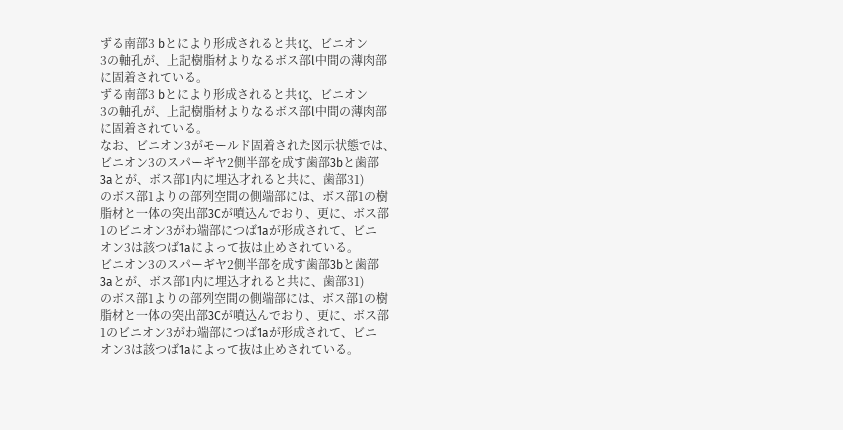ずる南部3 bとにより形成されると共1ζ、ビニオン
3の軸孔が、上記樹脂材よりなるボス部l中間の薄肉部
に固着されている。
ずる南部3 bとにより形成されると共1ζ、ビニオン
3の軸孔が、上記樹脂材よりなるボス部l中間の薄肉部
に固着されている。
なお、ビニオン3がモールド固着された図示状態では、
ビニオン3のスパーギヤ2側半部を成す歯部3bと歯部
3aとが、ボス部1内に埋込才れると共に、歯部31)
のボス部1よりの部列空間の側端部には、ボス部1の樹
脂材と一体の突出部3Cが噴込んでおり、更に、ボス部
1のビニオン3がわ端部につば1aが形成されて、ビニ
オン3は該つば1aによって抜は止めされている。
ビニオン3のスパーギヤ2側半部を成す歯部3bと歯部
3aとが、ボス部1内に埋込才れると共に、歯部31)
のボス部1よりの部列空間の側端部には、ボス部1の樹
脂材と一体の突出部3Cが噴込んでおり、更に、ボス部
1のビニオン3がわ端部につば1aが形成されて、ビニ
オン3は該つば1aによって抜は止めされている。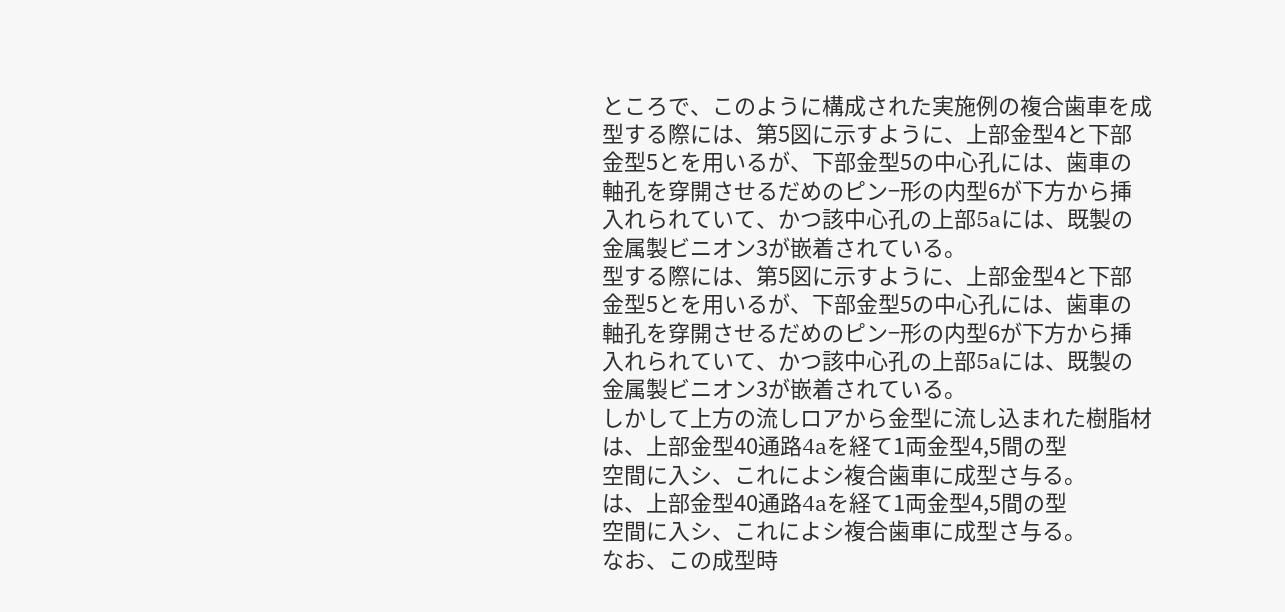ところで、このように構成された実施例の複合歯車を成
型する際には、第5図に示すように、上部金型4と下部
金型5とを用いるが、下部金型5の中心孔には、歯車の
軸孔を穿開させるだめのピン−形の内型6が下方から挿
入れられていて、かつ該中心孔の上部5aには、既製の
金属製ビニオン3が嵌着されている。
型する際には、第5図に示すように、上部金型4と下部
金型5とを用いるが、下部金型5の中心孔には、歯車の
軸孔を穿開させるだめのピン−形の内型6が下方から挿
入れられていて、かつ該中心孔の上部5aには、既製の
金属製ビニオン3が嵌着されている。
しかして上方の流しロアから金型に流し込まれた樹脂材
は、上部金型40通路4aを経て1両金型4,5間の型
空間に入シ、これによシ複合歯車に成型さ与る。
は、上部金型40通路4aを経て1両金型4,5間の型
空間に入シ、これによシ複合歯車に成型さ与る。
なお、この成型時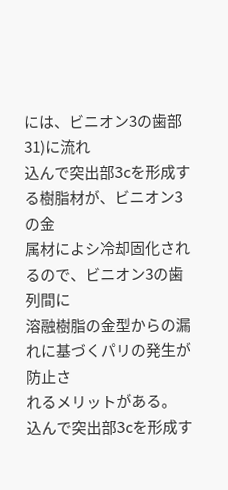には、ビニオン3の歯部31)に流れ
込んで突出部3cを形成する樹脂材が、ビニオン3の金
属材によシ冷却固化されるので、ビニオン3の歯列間に
溶融樹脂の金型からの漏れに基づくパリの発生が防止さ
れるメリットがある。
込んで突出部3cを形成す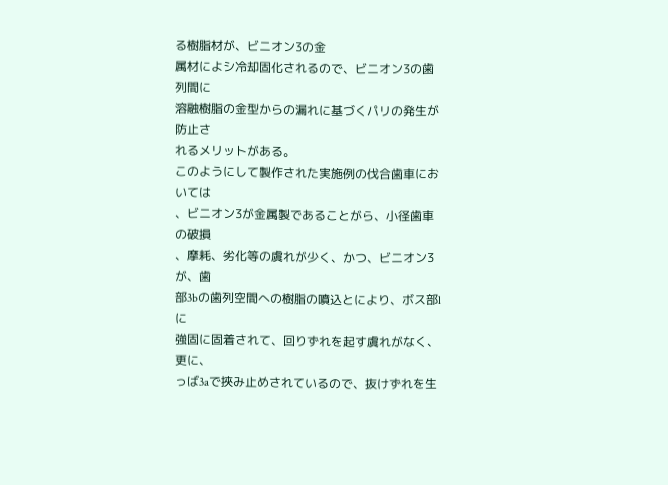る樹脂材が、ビニオン3の金
属材によシ冷却固化されるので、ビニオン3の歯列間に
溶融樹脂の金型からの漏れに基づくパリの発生が防止さ
れるメリットがある。
このようにして製作された実施例の伐合歯車においては
、ビニオン3が金属製であることがら、小径歯車の破損
、摩耗、劣化等の虞れが少く、かつ、ビニオン3が、歯
部3bの歯列空間への樹脂の噴込とにより、ボス部lに
強固に固着されて、回りずれを起す虞れがなく、更に、
っば3aで挾み止めされているので、抜けずれを生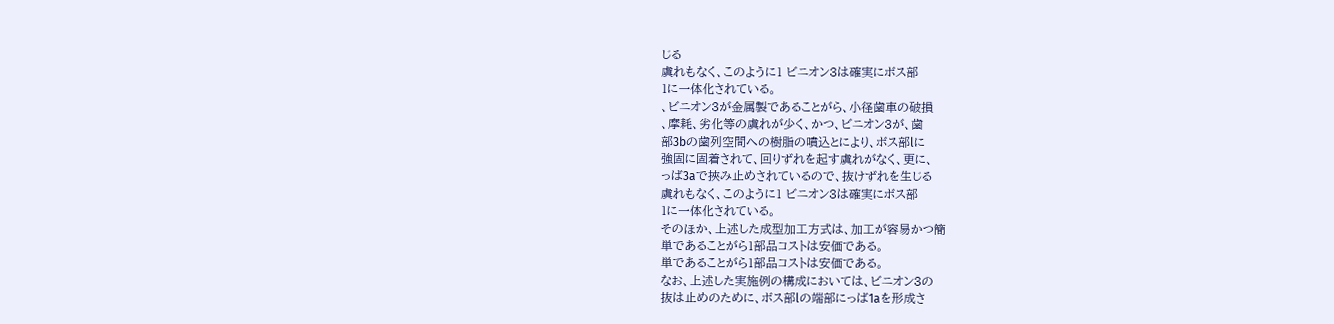じる
虞れもなく、このように1 ビニオン3は確実にボス部
1に一体化されている。
、ビニオン3が金属製であることがら、小径歯車の破損
、摩耗、劣化等の虞れが少く、かつ、ビニオン3が、歯
部3bの歯列空間への樹脂の噴込とにより、ボス部lに
強固に固着されて、回りずれを起す虞れがなく、更に、
っば3aで挾み止めされているので、抜けずれを生じる
虞れもなく、このように1 ビニオン3は確実にボス部
1に一体化されている。
そのほか、上述した成型加工方式は、加工が容易かつ簡
単であることがら1部品コストは安価である。
単であることがら1部品コストは安価である。
なお、上述した実施例の構成においては、ビニオン3の
抜は止めのために、ボス部lの端部にっば1aを形成さ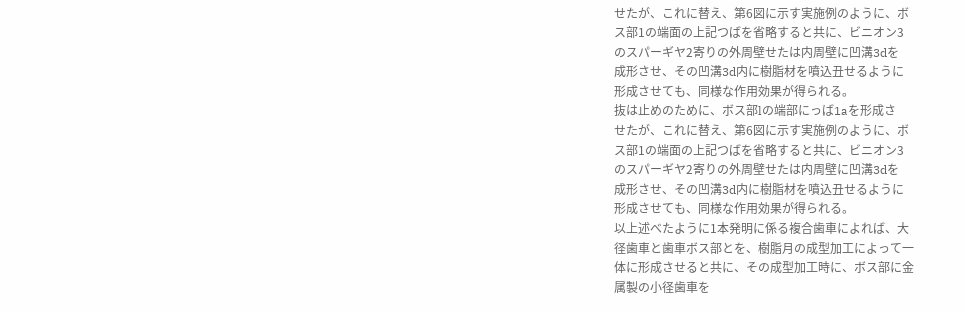せたが、これに替え、第6図に示す実施例のように、ボ
ス部1の端面の上記つばを省略すると共に、ビニオン3
のスパーギヤ2寄りの外周壁せたは内周壁に凹溝3dを
成形させ、その凹溝3d内に樹脂材を噴込丑せるように
形成させても、同様な作用効果が得られる。
抜は止めのために、ボス部lの端部にっば1aを形成さ
せたが、これに替え、第6図に示す実施例のように、ボ
ス部1の端面の上記つばを省略すると共に、ビニオン3
のスパーギヤ2寄りの外周壁せたは内周壁に凹溝3dを
成形させ、その凹溝3d内に樹脂材を噴込丑せるように
形成させても、同様な作用効果が得られる。
以上述べたように1本発明に係る複合歯車によれば、大
径歯車と歯車ボス部とを、樹脂月の成型加工によって一
体に形成させると共に、その成型加工時に、ボス部に金
属製の小径歯車を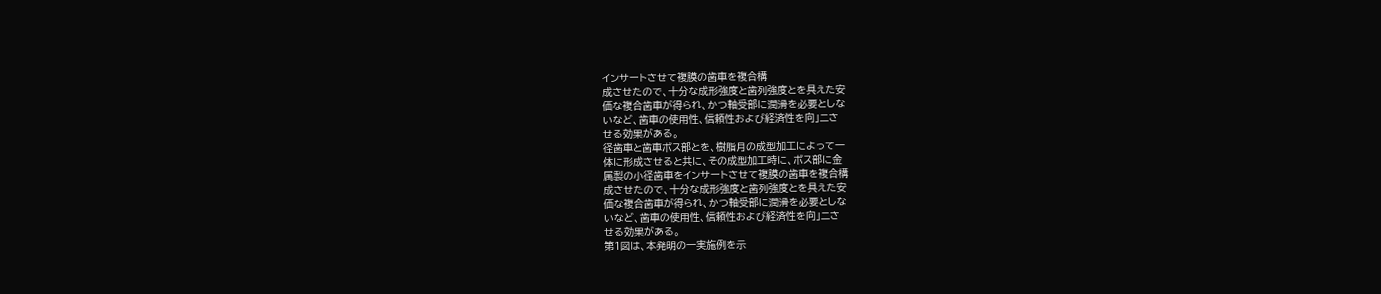インサートさせて複膜の歯車を複合構
成させたので、十分な成形強度と歯列強度とを具えた安
価な複合歯車が得られ、かつ軸受部に潤滑を必要としな
いなど、歯車の使用性、信頼性および経済性を向」ニさ
せる効果がある。
径歯車と歯車ボス部とを、樹脂月の成型加工によって一
体に形成させると共に、その成型加工時に、ボス部に金
属製の小径歯車をインサートさせて複膜の歯車を複合構
成させたので、十分な成形強度と歯列強度とを具えた安
価な複合歯車が得られ、かつ軸受部に潤滑を必要としな
いなど、歯車の使用性、信頼性および経済性を向」ニさ
せる効果がある。
第1図は、本発明の一実施例を示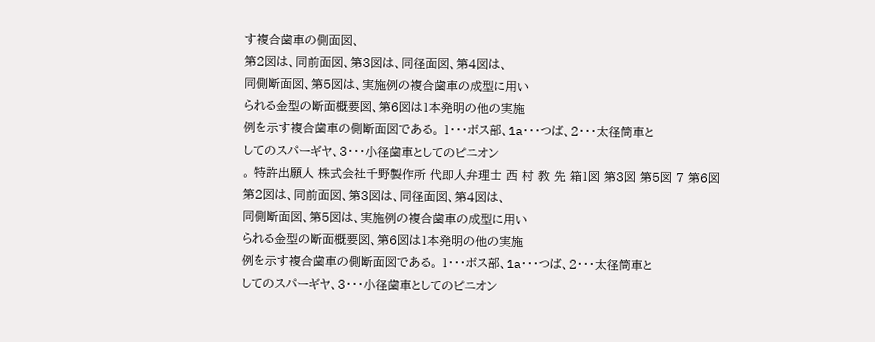す複合歯車の側面図、
第2図は、同前面図、第3図は、同径面図、第4図は、
同側断面図、第5図は、実施例の複合歯車の成型に用い
られる金型の断面概要図、第6図は1本発明の他の実施
例を示す複合歯車の側断面図である。 1・・・ボス部、1a・・・つば、2・・・太径筒車と
してのスパーギヤ、3・・・小径歯車としてのピニオン
。 特許出願人 株式会社千野製作所 代即人弁理士 西 村 教 先 箱1図 第3図 第5図 7 第6図
第2図は、同前面図、第3図は、同径面図、第4図は、
同側断面図、第5図は、実施例の複合歯車の成型に用い
られる金型の断面概要図、第6図は1本発明の他の実施
例を示す複合歯車の側断面図である。 1・・・ボス部、1a・・・つば、2・・・太径筒車と
してのスパーギヤ、3・・・小径歯車としてのピニオン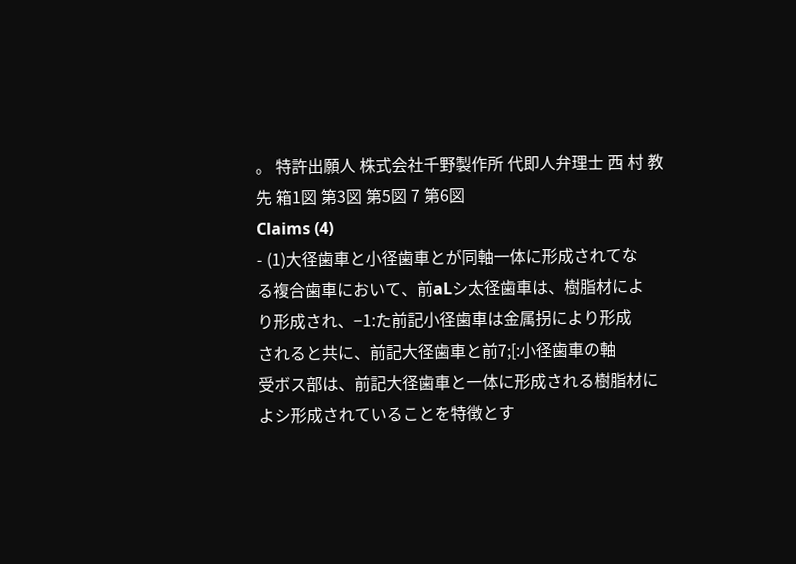。 特許出願人 株式会社千野製作所 代即人弁理士 西 村 教 先 箱1図 第3図 第5図 7 第6図
Claims (4)
- (1)大径歯車と小径歯車とが同軸一体に形成されてな
る複合歯車において、前aLシ太径歯車は、樹脂材によ
り形成され、−1:た前記小径歯車は金属拐により形成
されると共に、前記大径歯車と前7;[:小径歯車の軸
受ボス部は、前記大径歯車と一体に形成される樹脂材に
よシ形成されていることを特徴とす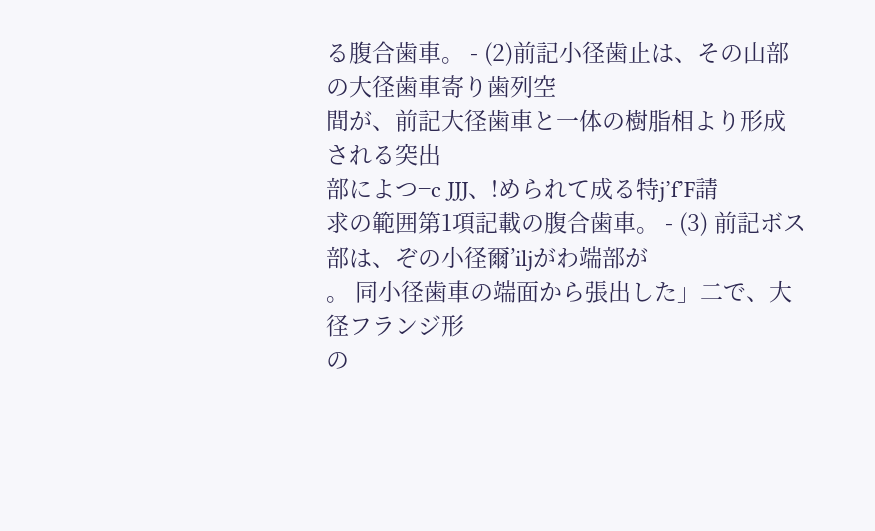る腹合歯車。 - (2)前記小径歯止は、その山部の大径歯車寄り歯列空
間が、前記大径歯車と一体の樹脂相より形成される突出
部によつ−c JJJ、!められて成る特j’f’F請
求の範囲第1項記載の腹合歯車。 - (3) 前記ボス部は、ぞの小径爾’iljがわ端部が
。 同小径歯車の端面から張出した」二で、大径フランジ形
の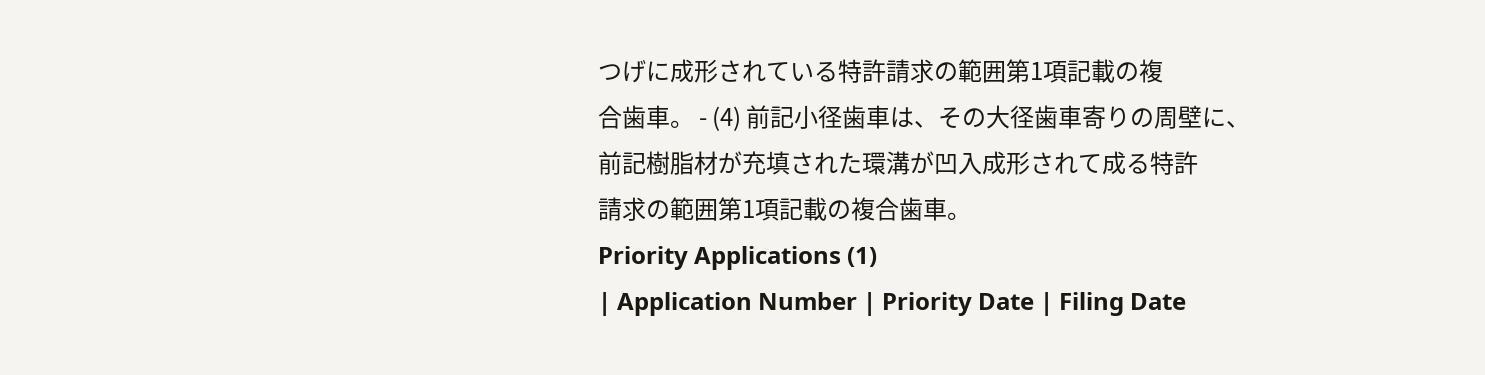つげに成形されている特許請求の範囲第1項記載の複
合歯車。 - (4) 前記小径歯車は、その大径歯車寄りの周壁に、
前記樹脂材が充填された環溝が凹入成形されて成る特許
請求の範囲第1項記載の複合歯車。
Priority Applications (1)
| Application Number | Priority Date | Filing Date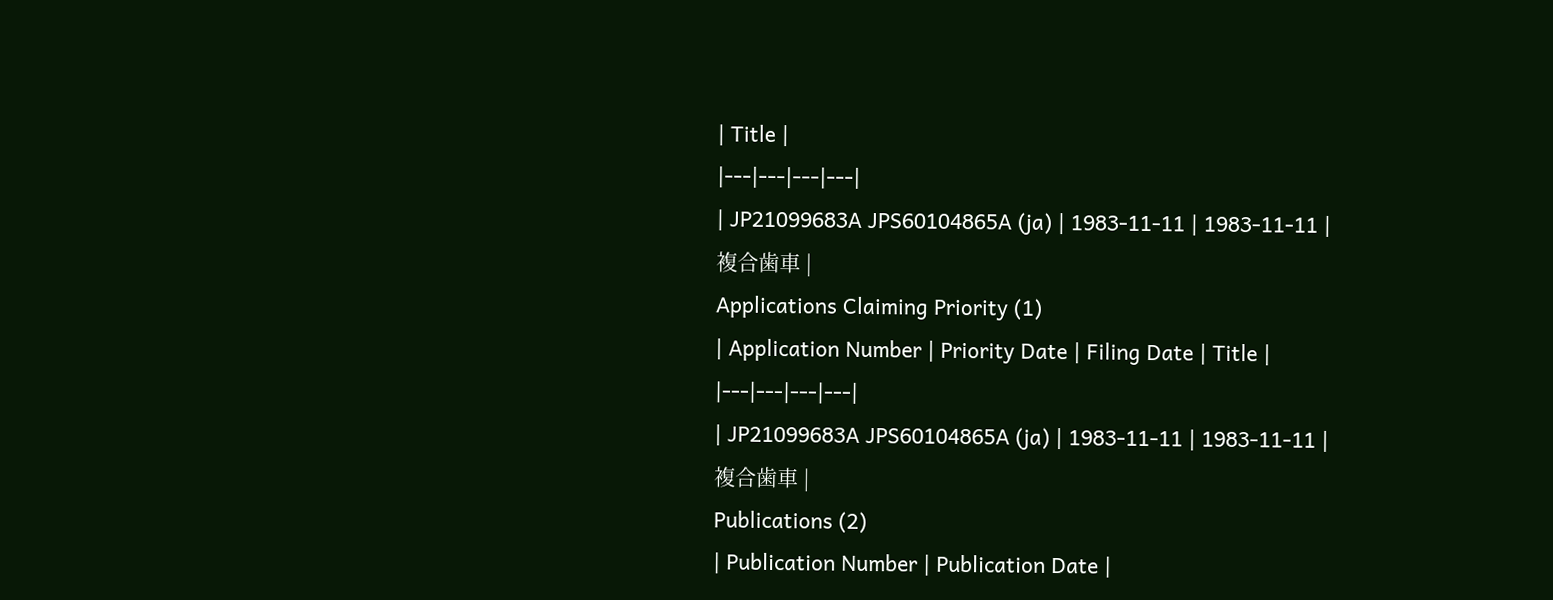| Title |
|---|---|---|---|
| JP21099683A JPS60104865A (ja) | 1983-11-11 | 1983-11-11 | 複合歯車 |
Applications Claiming Priority (1)
| Application Number | Priority Date | Filing Date | Title |
|---|---|---|---|
| JP21099683A JPS60104865A (ja) | 1983-11-11 | 1983-11-11 | 複合歯車 |
Publications (2)
| Publication Number | Publication Date |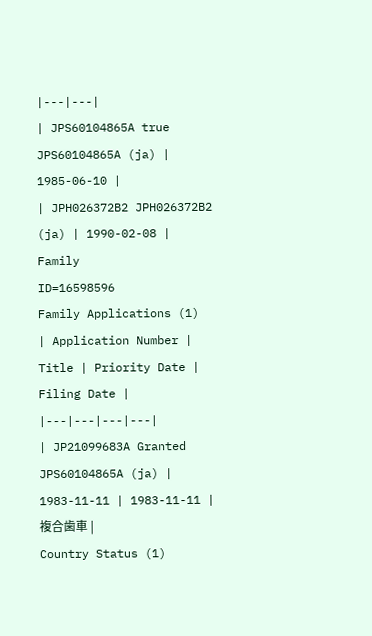|---|---|
| JPS60104865A true JPS60104865A (ja) | 1985-06-10 |
| JPH026372B2 JPH026372B2 (ja) | 1990-02-08 |
Family
ID=16598596
Family Applications (1)
| Application Number | Title | Priority Date | Filing Date |
|---|---|---|---|
| JP21099683A Granted JPS60104865A (ja) | 1983-11-11 | 1983-11-11 | 複合歯車 |
Country Status (1)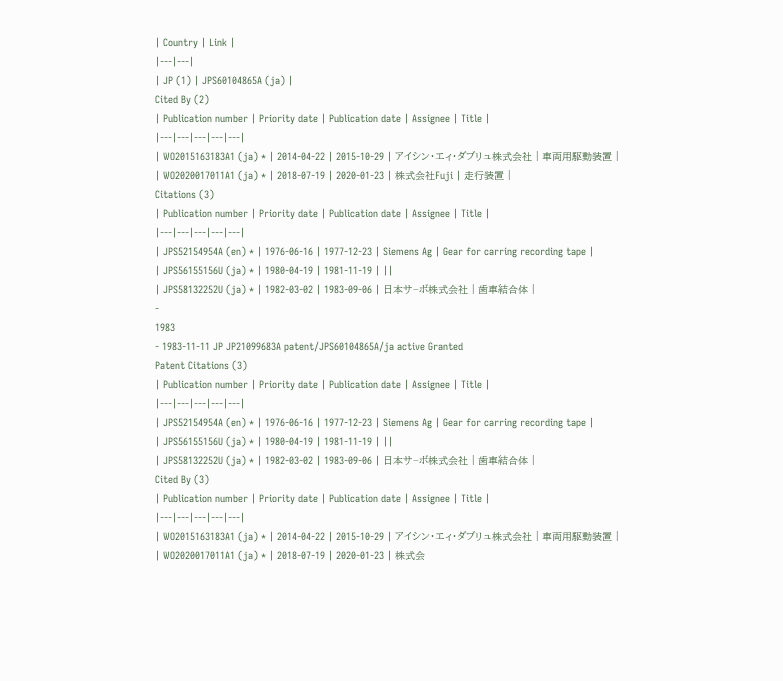| Country | Link |
|---|---|
| JP (1) | JPS60104865A (ja) |
Cited By (2)
| Publication number | Priority date | Publication date | Assignee | Title |
|---|---|---|---|---|
| WO2015163183A1 (ja) * | 2014-04-22 | 2015-10-29 | アイシン・エィ・ダブリュ株式会社 | 車両用駆動装置 |
| WO2020017011A1 (ja) * | 2018-07-19 | 2020-01-23 | 株式会社Fuji | 走行装置 |
Citations (3)
| Publication number | Priority date | Publication date | Assignee | Title |
|---|---|---|---|---|
| JPS52154954A (en) * | 1976-06-16 | 1977-12-23 | Siemens Ag | Gear for carring recording tape |
| JPS56155156U (ja) * | 1980-04-19 | 1981-11-19 | ||
| JPS58132252U (ja) * | 1982-03-02 | 1983-09-06 | 日本サ−ボ株式会社 | 歯車結合体 |
-
1983
- 1983-11-11 JP JP21099683A patent/JPS60104865A/ja active Granted
Patent Citations (3)
| Publication number | Priority date | Publication date | Assignee | Title |
|---|---|---|---|---|
| JPS52154954A (en) * | 1976-06-16 | 1977-12-23 | Siemens Ag | Gear for carring recording tape |
| JPS56155156U (ja) * | 1980-04-19 | 1981-11-19 | ||
| JPS58132252U (ja) * | 1982-03-02 | 1983-09-06 | 日本サ−ボ株式会社 | 歯車結合体 |
Cited By (3)
| Publication number | Priority date | Publication date | Assignee | Title |
|---|---|---|---|---|
| WO2015163183A1 (ja) * | 2014-04-22 | 2015-10-29 | アイシン・エィ・ダブリュ株式会社 | 車両用駆動装置 |
| WO2020017011A1 (ja) * | 2018-07-19 | 2020-01-23 | 株式会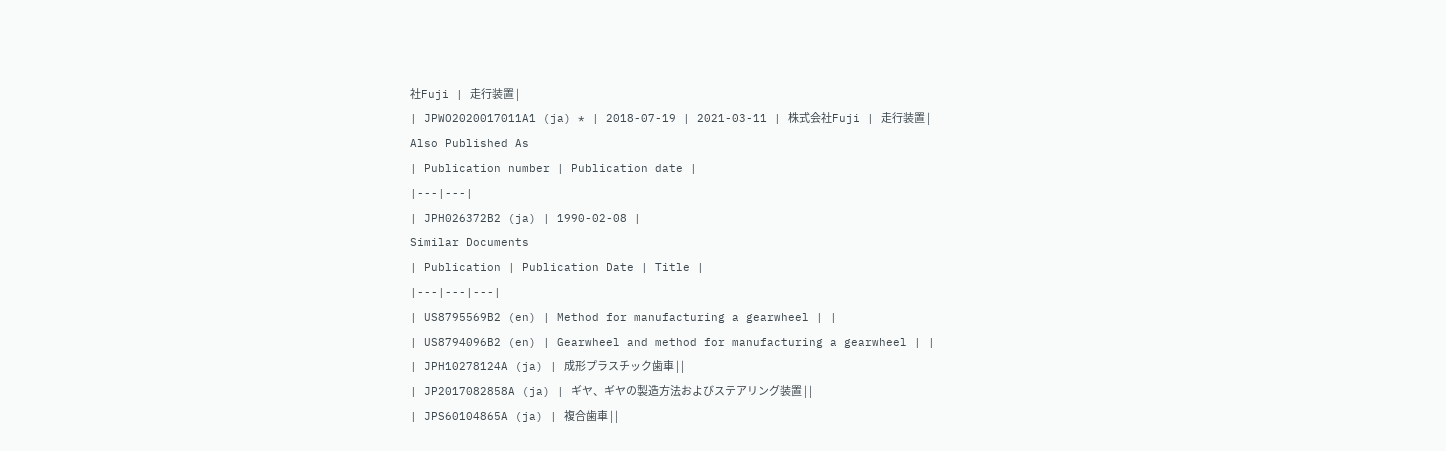社Fuji | 走行装置 |
| JPWO2020017011A1 (ja) * | 2018-07-19 | 2021-03-11 | 株式会社Fuji | 走行装置 |
Also Published As
| Publication number | Publication date |
|---|---|
| JPH026372B2 (ja) | 1990-02-08 |
Similar Documents
| Publication | Publication Date | Title |
|---|---|---|
| US8795569B2 (en) | Method for manufacturing a gearwheel | |
| US8794096B2 (en) | Gearwheel and method for manufacturing a gearwheel | |
| JPH10278124A (ja) | 成形プラスチック歯車 | |
| JP2017082858A (ja) | ギヤ、ギヤの製造方法およびステアリング装置 | |
| JPS60104865A (ja) | 複合歯車 | |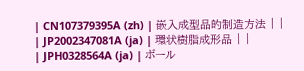| CN107379395A (zh) | 嵌入成型品的制造方法 | |
| JP2002347081A (ja) | 環状樹脂成形品 | |
| JPH0328564A (ja) | ボール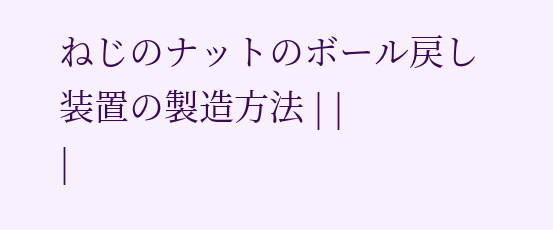ねじのナットのボール戻し装置の製造方法 | |
|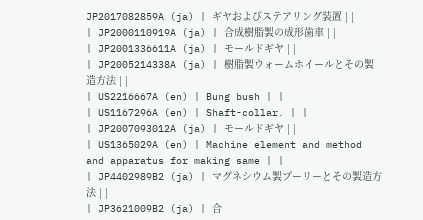JP2017082859A (ja) | ギヤおよびステアリング装置 | |
| JP2000110919A (ja) | 合成樹脂製の成形歯車 | |
| JP2001336611A (ja) | モールドギヤ | |
| JP2005214338A (ja) | 樹脂製ウォームホイールとその製造方法 | |
| US2216667A (en) | Bung bush | |
| US1167296A (en) | Shaft-collar. | |
| JP2007093012A (ja) | モールドギヤ | |
| US1365029A (en) | Machine element and method and apparatus for making same | |
| JP4402989B2 (ja) | マグネシウム製プーリーとその製造方法 | |
| JP3621009B2 (ja) | 合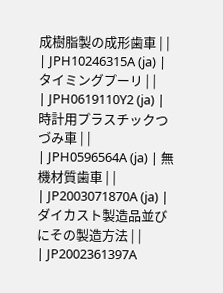成樹脂製の成形歯車 | |
| JPH10246315A (ja) | タイミングプーリ | |
| JPH0619110Y2 (ja) | 時計用プラスチックつづみ車 | |
| JPH0596564A (ja) | 無機材質歯車 | |
| JP2003071870A (ja) | ダイカスト製造品並びにその製造方法 | |
| JP2002361397A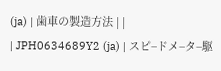(ja) | 歯車の製造方法 | |
| JPH0634689Y2 (ja) | スピ−ドメ−タ−駆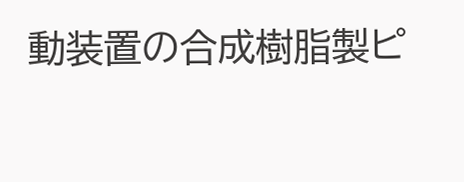動装置の合成樹脂製ピ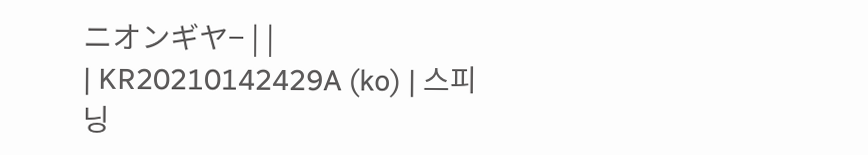ニオンギヤ− | |
| KR20210142429A (ko) | 스피닝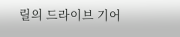릴의 드라이브 기어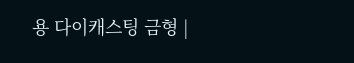용 다이캐스팅 금형 |